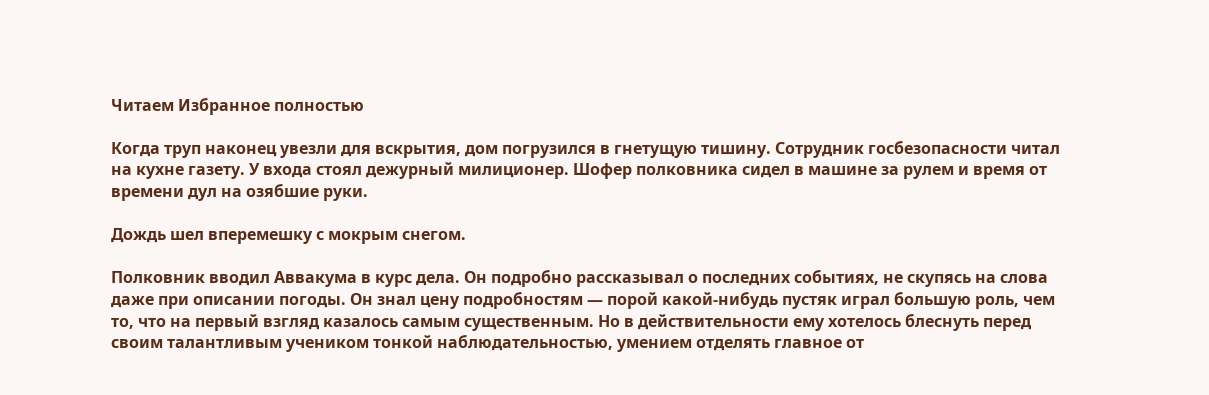Читаем Избранное полностью

Когда труп наконец увезли для вскрытия, дом погрузился в гнетущую тишину. Сотрудник госбезопасности читал на кухне газету. У входа стоял дежурный милиционер. Шофер полковника сидел в машине за рулем и время от времени дул на озябшие руки.

Дождь шел вперемешку с мокрым снегом.

Полковник вводил Аввакума в курс дела. Он подробно рассказывал о последних событиях, не скупясь на слова даже при описании погоды. Он знал цену подробностям — порой какой-нибудь пустяк играл большую роль, чем то, что на первый взгляд казалось самым существенным. Но в действительности ему хотелось блеснуть перед своим талантливым учеником тонкой наблюдательностью, умением отделять главное от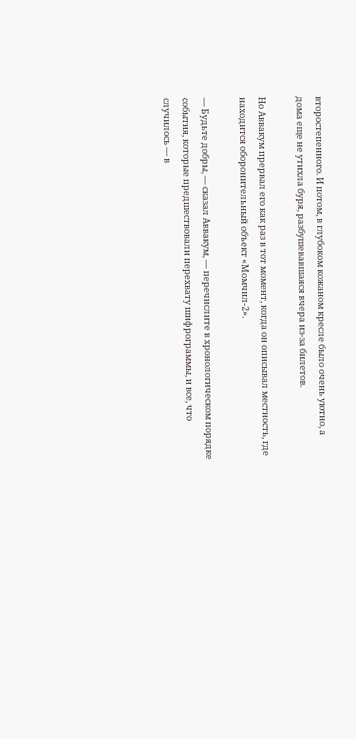второстепенного. И потом, в глубоком кожаном кресле было очень уютно, а дома еще не утихла буря, разбушевавшаяся вчера из-за билетов.

Но Аввакум прервал его как раз в тот момент, когда он описывал местность, где находится оборонительный объект «Момчил-2».

— Будьте добры, — сказал Аввакум, — перечислите в хронологическом порядке события, которые предшествовали перехвату шифрограммы, и все, что случилось — в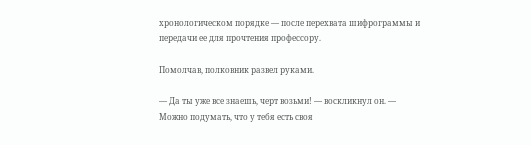хронологическом порядке — после перехвата шифрограммы и передачи ее для прочтения профессору.

Помолчав, полковник развел руками.

— Да ты уже все знаешь, черт возьми! — воскликнул он. — Можно подумать, что у тебя есть своя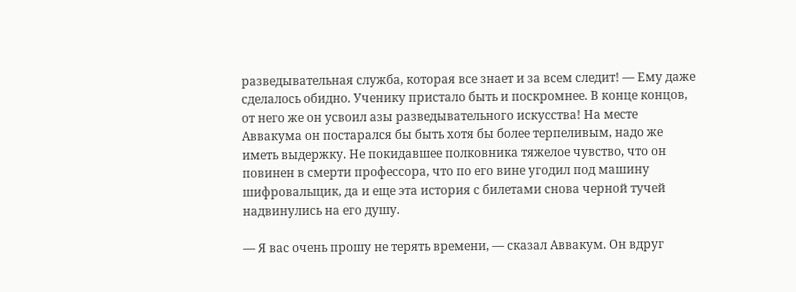разведывательная служба, которая все знает и за всем следит! — Ему даже сделалось обидно. Ученику пристало быть и поскромнее. В конце концов, от него же он усвоил азы разведывательного искусства! На месте Аввакума он постарался бы быть хотя бы более терпеливым, надо же иметь выдержку. Не покидавшее полковника тяжелое чувство, что он повинен в смерти профессора, что по его вине угодил под машину шифровальщик, да и еще эта история с билетами снова черной тучей надвинулись на его душу.

— Я вас очень прошу не терять времени, — сказал Аввакум. Он вдруг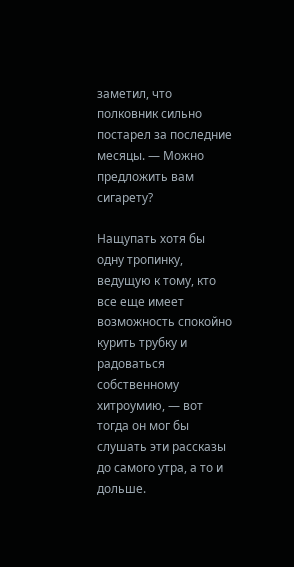заметил, что полковник сильно постарел за последние месяцы. — Можно предложить вам сигарету?

Нащупать хотя бы одну тропинку, ведущую к тому, кто все еще имеет возможность спокойно курить трубку и радоваться собственному хитроумию, — вот тогда он мог бы слушать эти рассказы до самого утра, а то и дольше.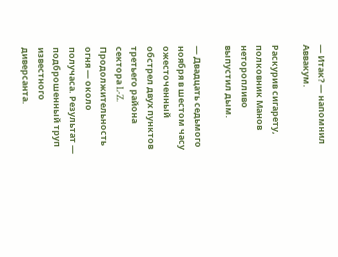— Итак? — напомнил Аввакум.

Раскурив сигарету, полковник Манов неторопливо выпустил дым.

— Двадцать седьмого ноября в шестом часу ожесточенный обстрел двух пунктов третьего района сектора L-Z. Продолжительность огня — около получаса. Результат — подброшенный труп известного диверсанта.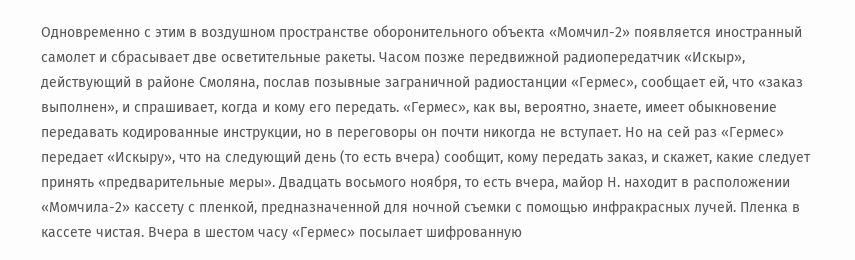Одновременно с этим в воздушном пространстве оборонительного объекта «Момчил-2» появляется иностранный самолет и сбрасывает две осветительные ракеты. Часом позже передвижной радиопередатчик «Искыр», действующий в районе Смоляна, послав позывные заграничной радиостанции «Гермес», сообщает ей, что «заказ выполнен», и спрашивает, когда и кому его передать. «Гермес», как вы, вероятно, знаете, имеет обыкновение передавать кодированные инструкции, но в переговоры он почти никогда не вступает. Но на сей раз «Гермес» передает «Искыру», что на следующий день (то есть вчера) сообщит, кому передать заказ, и скажет, какие следует принять «предварительные меры». Двадцать восьмого ноября, то есть вчера, майор Н. находит в расположении «Момчила-2» кассету с пленкой, предназначенной для ночной съемки с помощью инфракрасных лучей. Пленка в кассете чистая. Вчера в шестом часу «Гермес» посылает шифрованную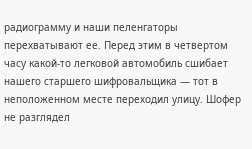радиограмму и наши пеленгаторы перехватывают ее. Перед этим в четвертом часу какой-то легковой автомобиль сшибает нашего старшего шифровальщика — тот в неположенном месте переходил улицу. Шофер не разглядел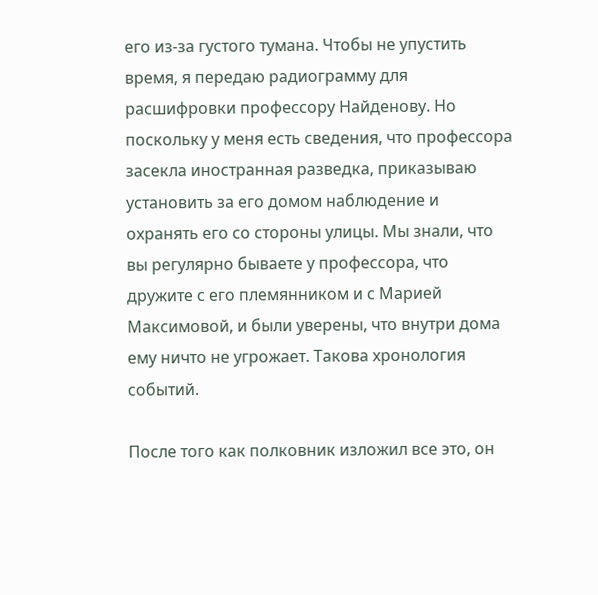его из-за густого тумана. Чтобы не упустить время, я передаю радиограмму для расшифровки профессору Найденову. Но поскольку у меня есть сведения, что профессора засекла иностранная разведка, приказываю установить за его домом наблюдение и охранять его со стороны улицы. Мы знали, что вы регулярно бываете у профессора, что дружите с его племянником и с Марией Максимовой, и были уверены, что внутри дома ему ничто не угрожает. Такова хронология событий.

После того как полковник изложил все это, он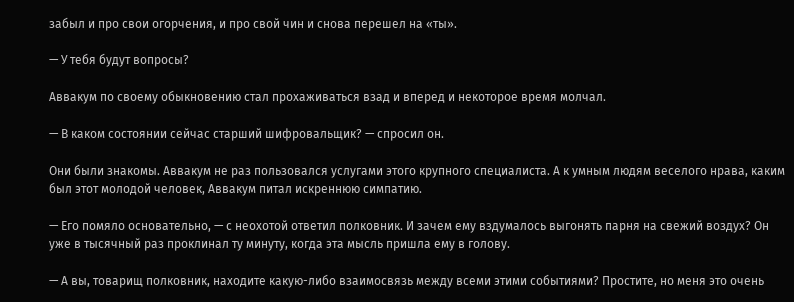забыл и про свои огорчения, и про свой чин и снова перешел на «ты».

— У тебя будут вопросы?

Аввакум по своему обыкновению стал прохаживаться взад и вперед и некоторое время молчал.

— В каком состоянии сейчас старший шифровальщик? — спросил он.

Они были знакомы. Аввакум не раз пользовался услугами этого крупного специалиста. А к умным людям веселого нрава, каким был этот молодой человек, Аввакум питал искреннюю симпатию.

— Его помяло основательно, — с неохотой ответил полковник. И зачем ему вздумалось выгонять парня на свежий воздух? Он уже в тысячный раз проклинал ту минуту, когда эта мысль пришла ему в голову.

— А вы, товарищ полковник, находите какую-либо взаимосвязь между всеми этими событиями? Простите, но меня это очень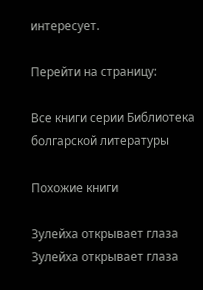интересует.

Перейти на страницу:

Все книги серии Библиотека болгарской литературы

Похожие книги

Зулейха открывает глаза
Зулейха открывает глаза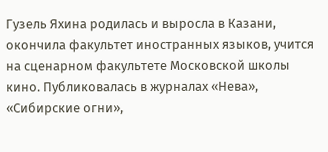Гузель Яхина родилась и выросла в Казани, окончила факультет иностранных языков, учится на сценарном факультете Московской школы кино. Публиковалась в журналах «Нева», «Сибирские огни»,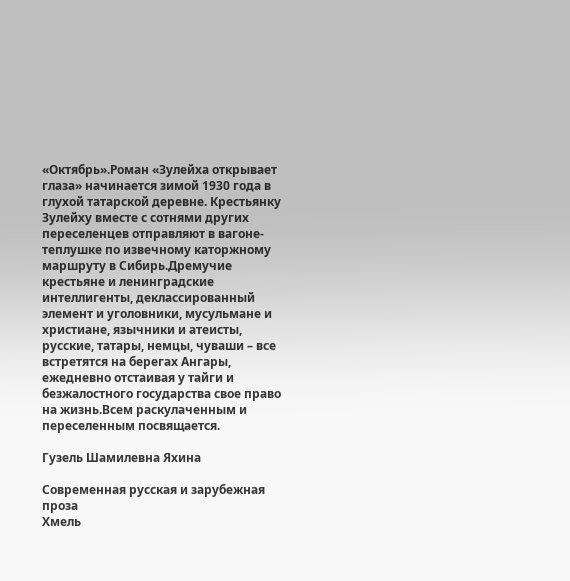«Октябрь».Роман «Зулейха открывает глаза» начинается зимой 1930 года в глухой татарской деревне. Крестьянку Зулейху вместе с сотнями других переселенцев отправляют в вагоне-теплушке по извечному каторжному маршруту в Сибирь.Дремучие крестьяне и ленинградские интеллигенты, деклассированный элемент и уголовники, мусульмане и христиане, язычники и атеисты, русские, татары, немцы, чуваши – все встретятся на берегах Ангары, ежедневно отстаивая у тайги и безжалостного государства свое право на жизнь.Всем раскулаченным и переселенным посвящается.

Гузель Шамилевна Яхина

Современная русская и зарубежная проза
Хмель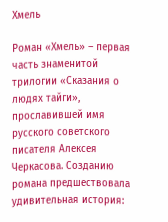Хмель

Роман «Хмель» – первая часть знаменитой трилогии «Сказания о людях тайги», прославившей имя русского советского писателя Алексея Черкасова. Созданию романа предшествовала удивительная история: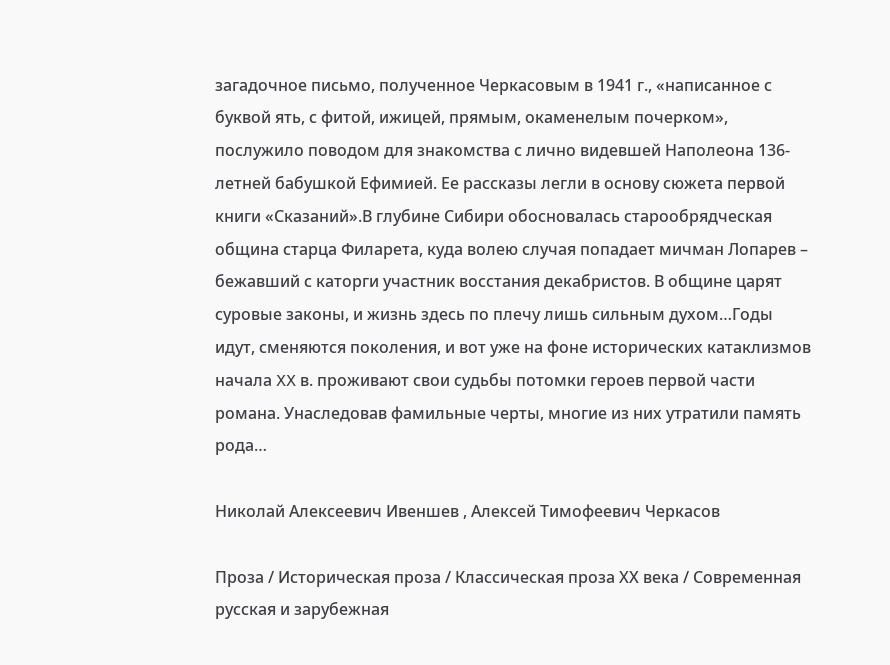загадочное письмо, полученное Черкасовым в 1941 г., «написанное с буквой ять, с фитой, ижицей, прямым, окаменелым почерком», послужило поводом для знакомства с лично видевшей Наполеона 136-летней бабушкой Ефимией. Ее рассказы легли в основу сюжета первой книги «Сказаний».В глубине Сибири обосновалась старообрядческая община старца Филарета, куда волею случая попадает мичман Лопарев – бежавший с каторги участник восстания декабристов. В общине царят суровые законы, и жизнь здесь по плечу лишь сильным духом…Годы идут, сменяются поколения, и вот уже на фоне исторических катаклизмов начала XX в. проживают свои судьбы потомки героев первой части романа. Унаследовав фамильные черты, многие из них утратили память рода…

Николай Алексеевич Ивеншев , Алексей Тимофеевич Черкасов

Проза / Историческая проза / Классическая проза ХX века / Современная русская и зарубежная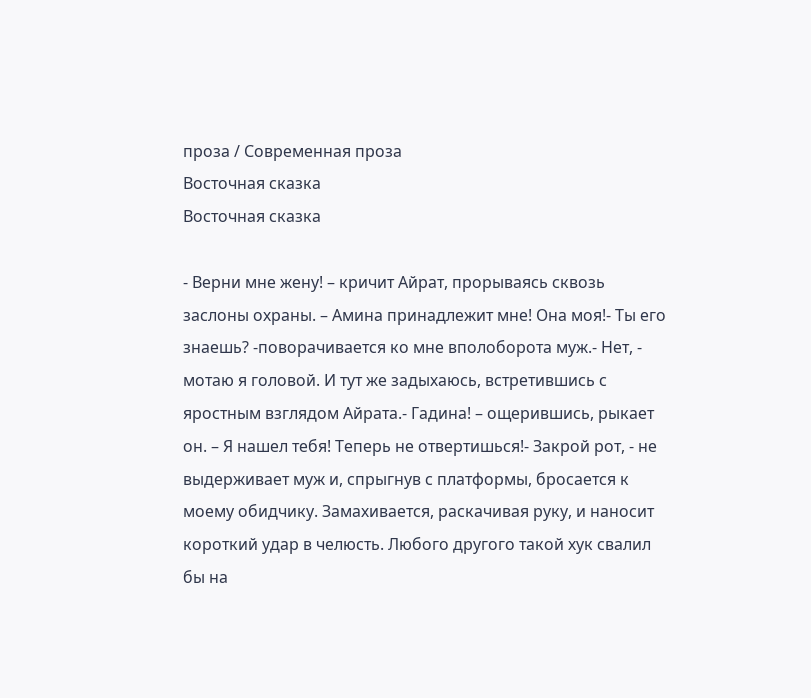проза / Современная проза
Восточная сказка
Восточная сказка

- Верни мне жену! – кричит Айрат, прорываясь сквозь заслоны охраны. – Амина принадлежит мне! Она моя!- Ты его знаешь? -поворачивается ко мне вполоборота муж.- Нет, - мотаю я головой. И тут же задыхаюсь, встретившись с яростным взглядом Айрата.- Гадина! – ощерившись, рыкает он. – Я нашел тебя! Теперь не отвертишься!- Закрой рот, - не выдерживает муж и, спрыгнув с платформы, бросается к моему обидчику. Замахивается, раскачивая руку, и наносит короткий удар в челюсть. Любого другого такой хук свалил бы на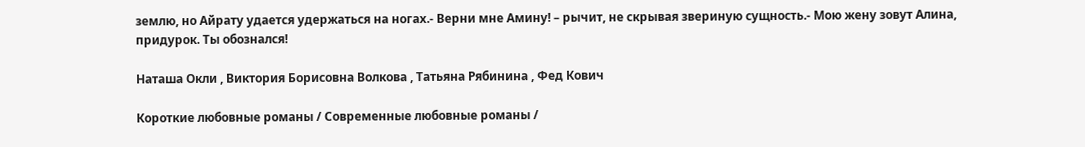землю, но Айрату удается удержаться на ногах.- Верни мне Амину! – рычит, не скрывая звериную сущность.- Мою жену зовут Алина, придурок. Ты обознался!

Наташа Окли , Виктория Борисовна Волкова , Татьяна Рябинина , Фед Кович

Короткие любовные романы / Современные любовные романы /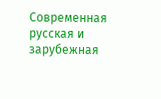Современная русская и зарубежная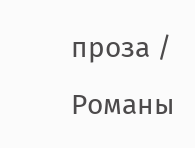проза / Романы